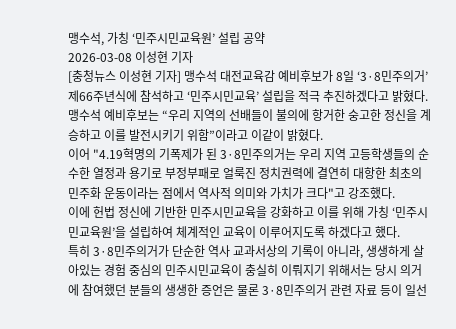맹수석, 가칭 ‘민주시민교육원’ 설립 공약
2026-03-08 이성현 기자
[충청뉴스 이성현 기자] 맹수석 대전교육감 예비후보가 8일 ‘3·8민주의거’ 제66주년식에 참석하고 ‘민주시민교육’ 설립을 적극 추진하겠다고 밝혔다.
맹수석 예비후보는 “우리 지역의 선배들이 불의에 항거한 숭고한 정신을 계승하고 이를 발전시키기 위함”이라고 이같이 밝혔다.
이어 "4.19혁명의 기폭제가 된 3·8민주의거는 우리 지역 고등학생들의 순수한 열정과 용기로 부정부패로 얼룩진 정치권력에 결연히 대항한 최초의 민주화 운동이라는 점에서 역사적 의미와 가치가 크다"고 강조했다.
이에 헌법 정신에 기반한 민주시민교육을 강화하고 이를 위해 가칭 ‘민주시민교육원’을 설립하여 체계적인 교육이 이루어지도록 하겠다고 했다.
특히 3·8민주의거가 단순한 역사 교과서상의 기록이 아니라, 생생하게 살아있는 경험 중심의 민주시민교육이 충실히 이뤄지기 위해서는 당시 의거에 참여했던 분들의 생생한 증언은 물론 3·8민주의거 관련 자료 등이 일선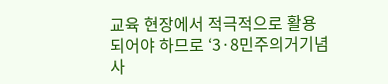교육 현장에서 적극적으로 활용되어야 하므로 ‘3·8민주의거기념사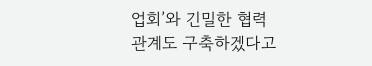업회’와 긴밀한 협력 관계도 구축하겠다고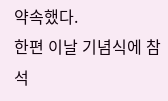약속했다.
한편 이날 기념식에 참석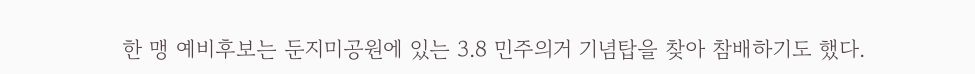한 맹 예비후보는 둔지미공원에 있는 3.8 민주의거 기념탑을 찾아 참배하기도 했다.